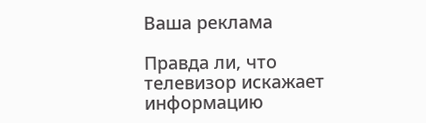Ваша реклама

Правда ли, что телевизор искажает информацию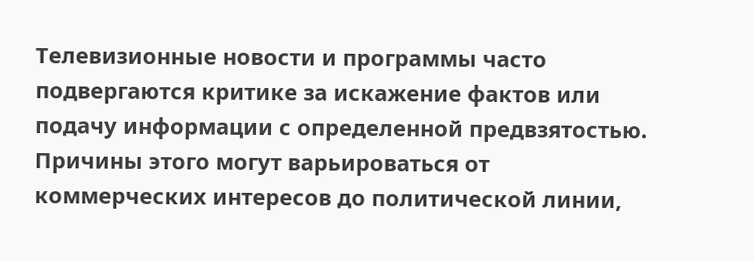Телевизионные новости и программы часто подвергаются критике за искажение фактов или подачу информации с определенной предвзятостью. Причины этого могут варьироваться от коммерческих интересов до политической линии,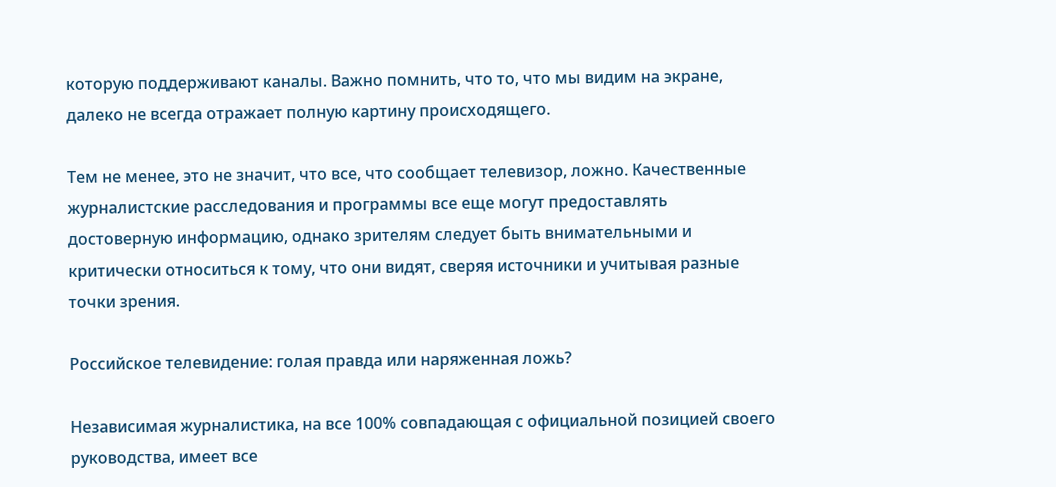которую поддерживают каналы. Важно помнить, что то, что мы видим на экране, далеко не всегда отражает полную картину происходящего.

Тем не менее, это не значит, что все, что сообщает телевизор, ложно. Качественные журналистские расследования и программы все еще могут предоставлять достоверную информацию, однако зрителям следует быть внимательными и критически относиться к тому, что они видят, сверяя источники и учитывая разные точки зрения.

Российское телевидение: голая правда или наряженная ложь?

Независимая журналистика, на все 100% совпадающая с официальной позицией своего руководства, имеет все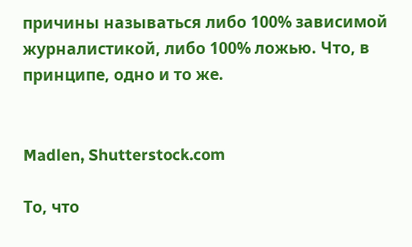причины называться либо 100% зависимой журналистикой, либо 100% ложью. Что, в принципе, одно и то же.


Madlen, Shutterstock.com

То, что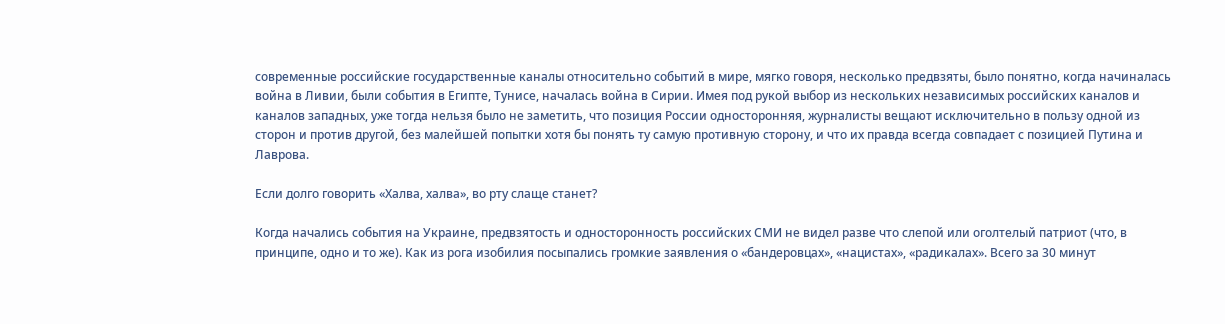современные российские государственные каналы относительно событий в мире, мягко говоря, несколько предвзяты, было понятно, когда начиналась война в Ливии, были события в Египте, Тунисе, началась война в Сирии. Имея под рукой выбор из нескольких независимых российских каналов и каналов западных, уже тогда нельзя было не заметить, что позиция России односторонняя, журналисты вещают исключительно в пользу одной из сторон и против другой, без малейшей попытки хотя бы понять ту самую противную сторону, и что их правда всегда совпадает с позицией Путина и Лаврова.

Если долго говорить «Халва, халва», во рту слаще станет?

Когда начались события на Украине, предвзятость и односторонность российских СМИ не видел разве что слепой или оголтелый патриот (что, в принципе, одно и то же). Как из рога изобилия посыпались громкие заявления о «бандеровцах», «нацистах», «радикалах». Всего за 30 минут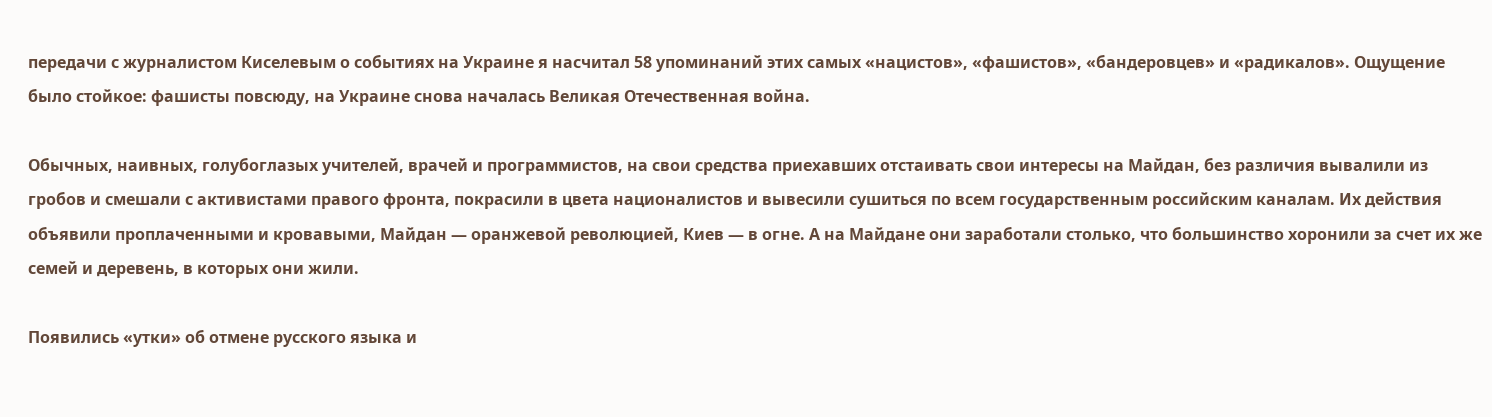передачи с журналистом Киселевым о событиях на Украине я насчитал 58 упоминаний этих самых «нацистов», «фашистов», «бандеровцев» и «радикалов». Ощущение было стойкое: фашисты повсюду, на Украине снова началась Великая Отечественная война.

Обычных, наивных, голубоглазых учителей, врачей и программистов, на свои средства приехавших отстаивать свои интересы на Майдан, без различия вывалили из гробов и смешали с активистами правого фронта, покрасили в цвета националистов и вывесили сушиться по всем государственным российским каналам. Их действия объявили проплаченными и кровавыми, Майдан — оранжевой революцией, Киев — в огне. А на Майдане они заработали столько, что большинство хоронили за счет их же семей и деревень, в которых они жили.

Появились «утки» об отмене русского языка и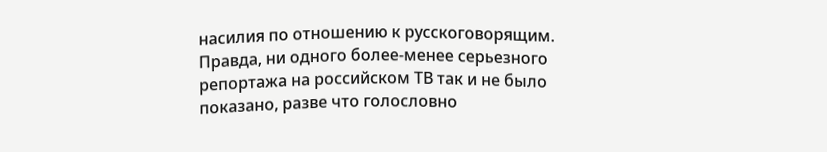насилия по отношению к русскоговорящим. Правда, ни одного более-менее серьезного репортажа на российском ТВ так и не было показано, разве что голословно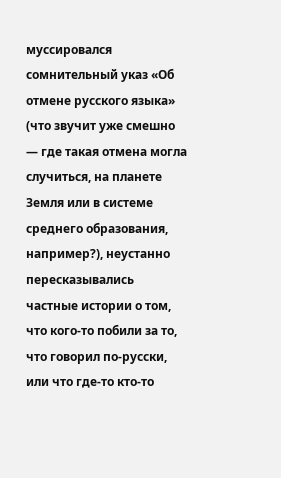муссировался сомнительный указ «Об отмене русского языка» (что звучит уже смешно — где такая отмена могла случиться, на планете Земля или в системе среднего образования, например?), неустанно пересказывались частные истории о том, что кого-то побили за то, что говорил по-русски, или что где-то кто-то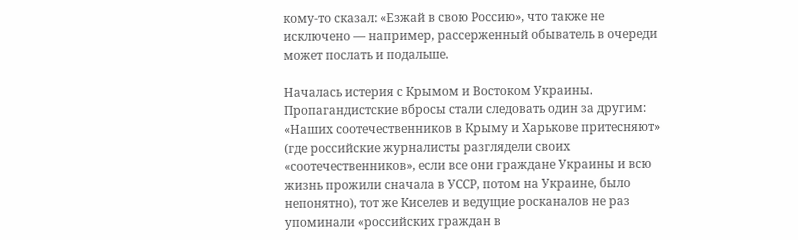кому-то сказал: «Езжай в свою Россию», что также не исключено — например, рассерженный обыватель в очереди может послать и подальше.

Началась истерия с Крымом и Востоком Украины. Пропагандистские вбросы стали следовать один за другим: «Наших соотечественников в Крыму и Харькове притесняют» (где российские журналисты разглядели своих «соотечественников», если все они граждане Украины и всю жизнь прожили сначала в УССР, потом на Украине, было непонятно), тот же Киселев и ведущие росканалов не раз упоминали «российских граждан в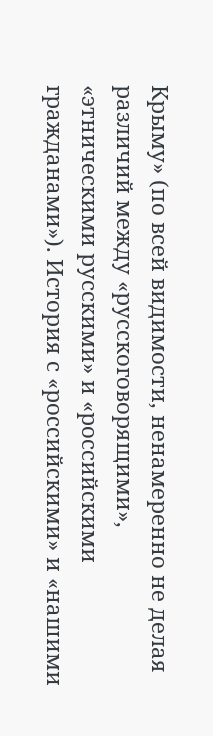Крыму» (по всей видимости, ненамеренно не делая различий между «русскоговорящими», «этническими русскими» и «российскими гражданами»). История с «российскими» и «нашими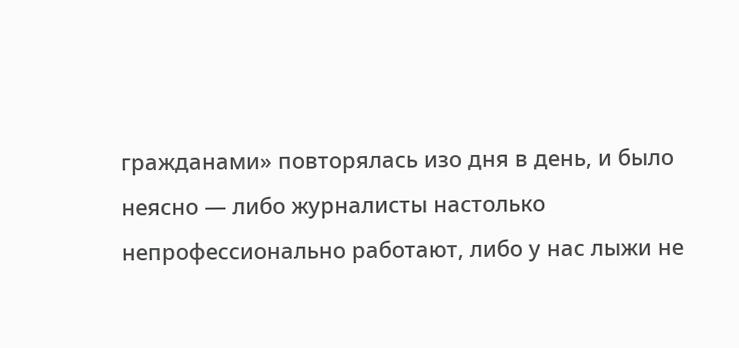гражданами» повторялась изо дня в день, и было неясно — либо журналисты настолько непрофессионально работают, либо у нас лыжи не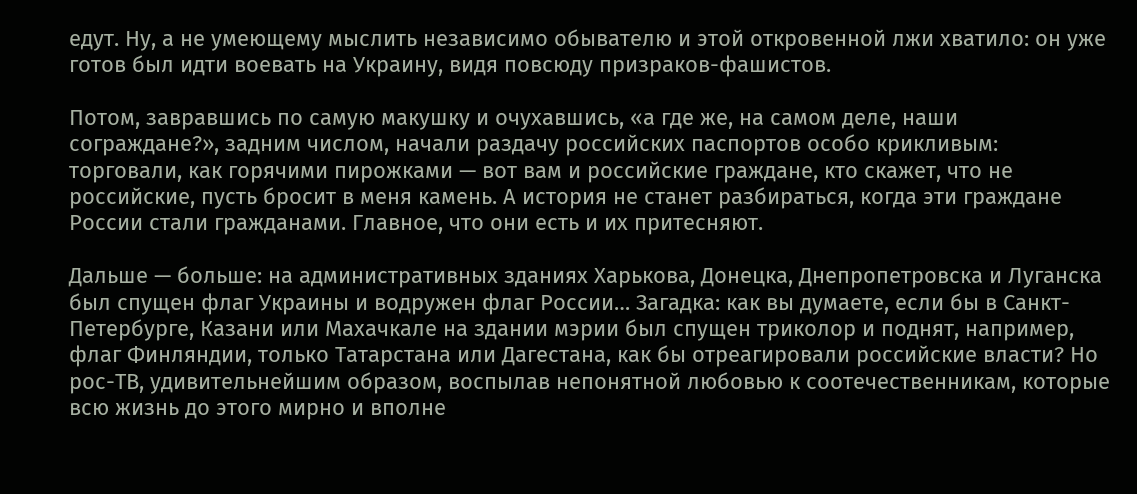едут. Ну, а не умеющему мыслить независимо обывателю и этой откровенной лжи хватило: он уже готов был идти воевать на Украину, видя повсюду призраков-фашистов.

Потом, завравшись по самую макушку и очухавшись, «а где же, на самом деле, наши сограждане?», задним числом, начали раздачу российских паспортов особо крикливым: торговали, как горячими пирожками — вот вам и российские граждане, кто скажет, что не российские, пусть бросит в меня камень. А история не станет разбираться, когда эти граждане России стали гражданами. Главное, что они есть и их притесняют.

Дальше — больше: на административных зданиях Харькова, Донецка, Днепропетровска и Луганска был спущен флаг Украины и водружен флаг России… Загадка: как вы думаете, если бы в Санкт-Петербурге, Казани или Махачкале на здании мэрии был спущен триколор и поднят, например, флаг Финляндии, только Татарстана или Дагестана, как бы отреагировали российские власти? Но рос-ТВ, удивительнейшим образом, воспылав непонятной любовью к соотечественникам, которые всю жизнь до этого мирно и вполне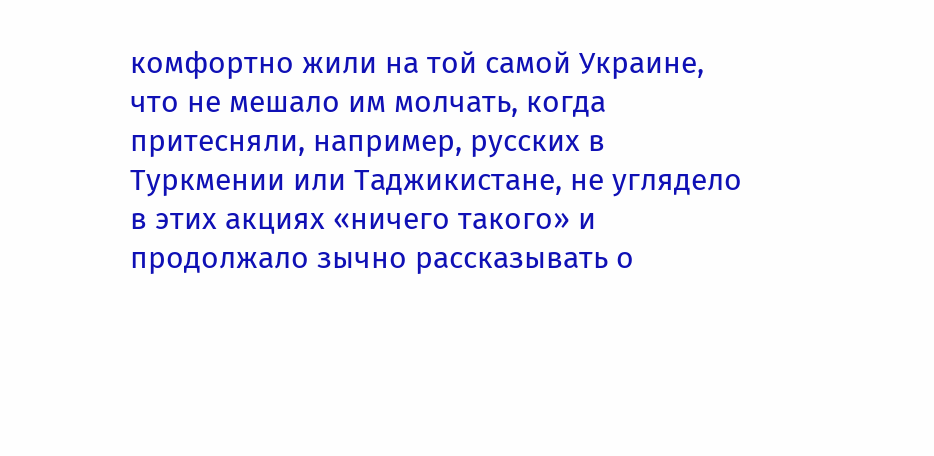комфортно жили на той самой Украине, что не мешало им молчать, когда притесняли, например, русских в Туркмении или Таджикистане, не углядело в этих акциях «ничего такого» и продолжало зычно рассказывать о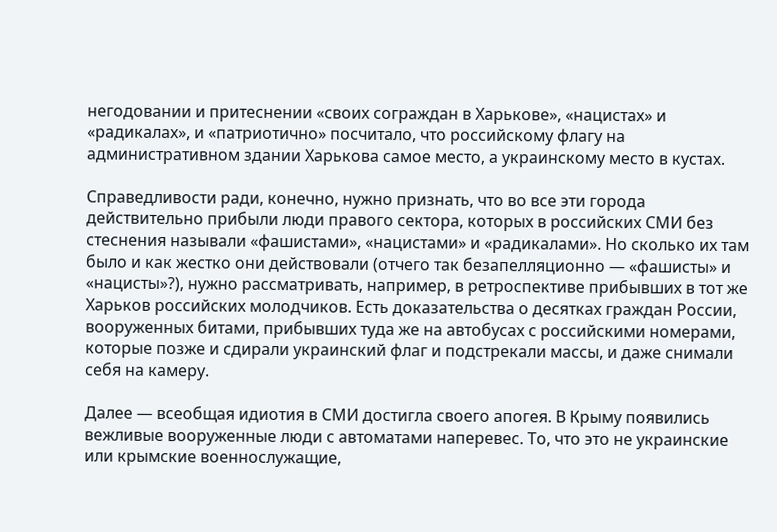негодовании и притеснении «своих сограждан в Харькове», «нацистах» и «радикалах», и «патриотично» посчитало, что российскому флагу на административном здании Харькова самое место, а украинскому место в кустах.

Справедливости ради, конечно, нужно признать, что во все эти города действительно прибыли люди правого сектора, которых в российских СМИ без стеснения называли «фашистами», «нацистами» и «радикалами». Но сколько их там было и как жестко они действовали (отчего так безапелляционно — «фашисты» и «нацисты»?), нужно рассматривать, например, в ретроспективе прибывших в тот же Харьков российских молодчиков. Есть доказательства о десятках граждан России, вооруженных битами, прибывших туда же на автобусах с российскими номерами, которые позже и сдирали украинский флаг и подстрекали массы, и даже снимали себя на камеру.

Далее — всеобщая идиотия в СМИ достигла своего апогея. В Крыму появились вежливые вооруженные люди с автоматами наперевес. То, что это не украинские или крымские военнослужащие,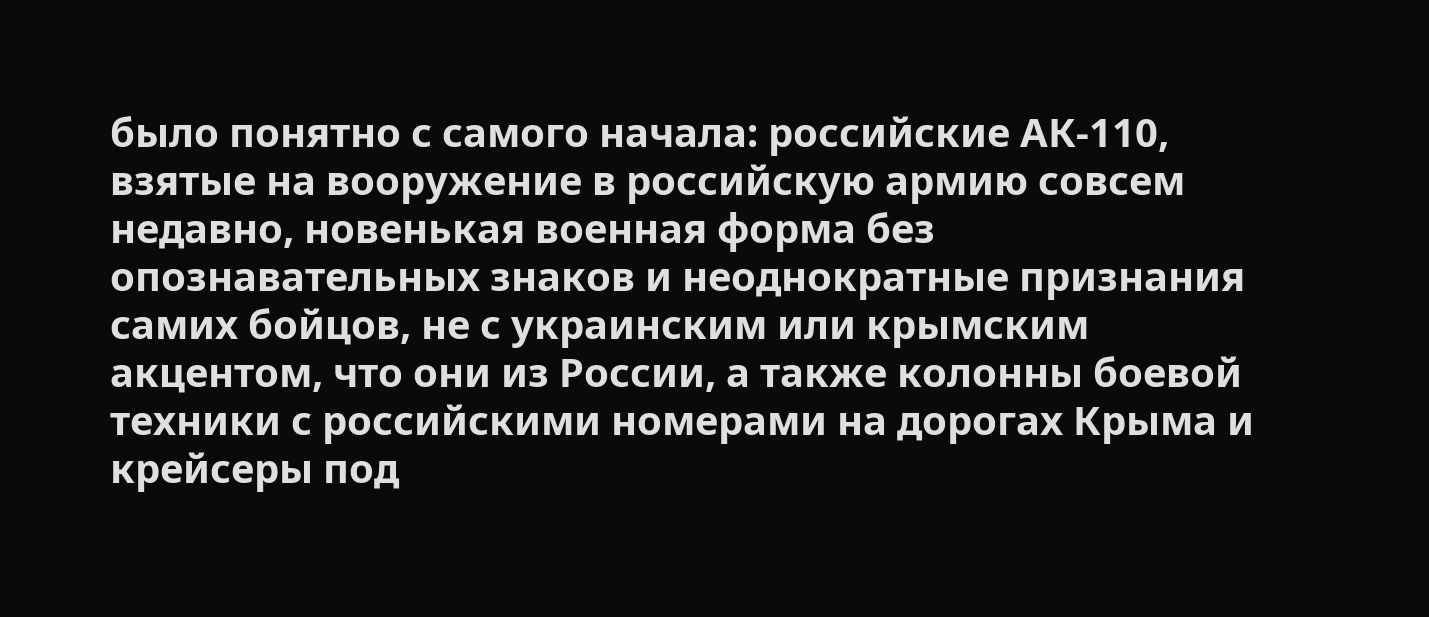было понятно с самого начала: российские АК-110, взятые на вооружение в российскую армию совсем недавно, новенькая военная форма без опознавательных знаков и неоднократные признания самих бойцов, не с украинским или крымским акцентом, что они из России, а также колонны боевой техники с российскими номерами на дорогах Крыма и крейсеры под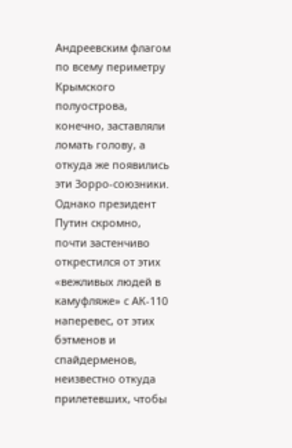Андреевским флагом по всему периметру Крымского полуострова, конечно, заставляли ломать голову, а откуда же появились эти Зорро-союзники. Однако президент Путин скромно, почти застенчиво открестился от этих «вежливых людей в камуфляже» с АК-110 наперевес, от этих бэтменов и спайдерменов, неизвестно откуда прилетевших, чтобы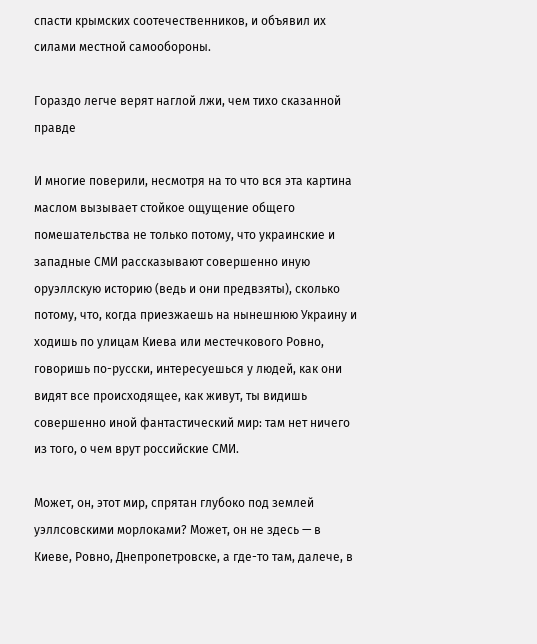спасти крымских соотечественников, и объявил их силами местной самообороны.

Гораздо легче верят наглой лжи, чем тихо сказанной правде

И многие поверили, несмотря на то что вся эта картина маслом вызывает стойкое ощущение общего помешательства не только потому, что украинские и западные СМИ рассказывают совершенно иную оруэллскую историю (ведь и они предвзяты), сколько потому, что, когда приезжаешь на нынешнюю Украину и ходишь по улицам Киева или местечкового Ровно, говоришь по-русски, интересуешься у людей, как они видят все происходящее, как живут, ты видишь совершенно иной фантастический мир: там нет ничего из того, о чем врут российские СМИ.

Может, он, этот мир, спрятан глубоко под землей уэллсовскими морлоками? Может, он не здесь — в Киеве, Ровно, Днепропетровске, а где-то там, далече, в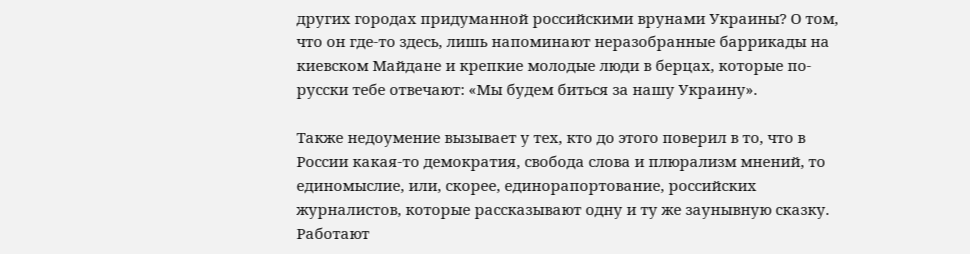других городах придуманной российскими врунами Украины? О том, что он где-то здесь, лишь напоминают неразобранные баррикады на киевском Майдане и крепкие молодые люди в берцах, которые по-русски тебе отвечают: «Мы будем биться за нашу Украину».

Также недоумение вызывает у тех, кто до этого поверил в то, что в России какая-то демократия, свобода слова и плюрализм мнений, то единомыслие, или, скорее, единорапортование, российских журналистов, которые рассказывают одну и ту же заунывную сказку. Работают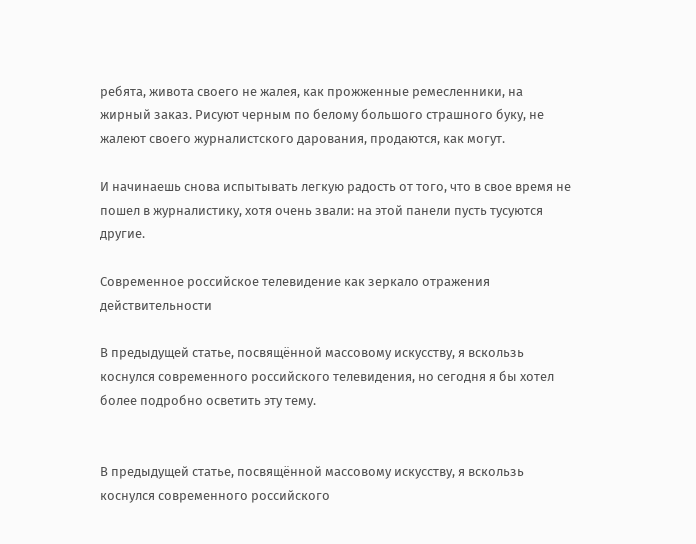ребята, живота своего не жалея, как прожженные ремесленники, на жирный заказ. Рисуют черным по белому большого страшного буку, не жалеют своего журналистского дарования, продаются, как могут.

И начинаешь снова испытывать легкую радость от того, что в свое время не пошел в журналистику, хотя очень звали: на этой панели пусть тусуются другие.

Современное российское телевидение как зеркало отражения действительности

В предыдущей статье, посвящённой массовому искусству, я вскользь коснулся современного российского телевидения, но сегодня я бы хотел более подробно осветить эту тему.


В предыдущей статье, посвящённой массовому искусству, я вскользь коснулся современного российского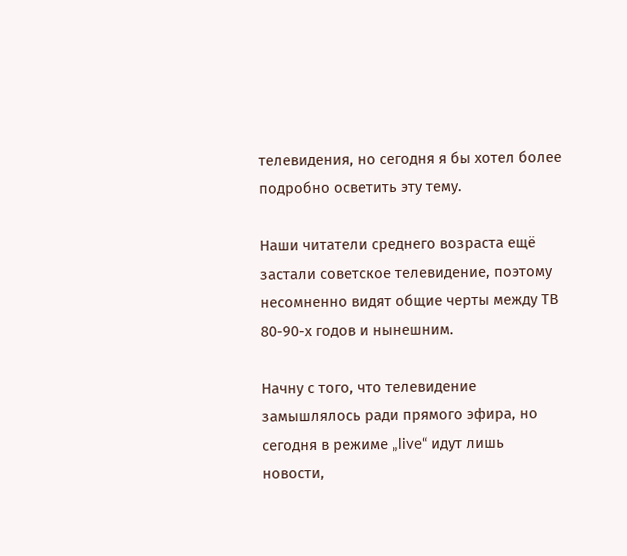телевидения, но сегодня я бы хотел более подробно осветить эту тему.

Наши читатели среднего возраста ещё застали советское телевидение, поэтому несомненно видят общие черты между ТВ 80-90-х годов и нынешним.

Начну с того, что телевидение замышлялось ради прямого эфира, но сегодня в режиме „live“ идут лишь новости,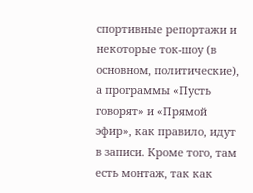спортивные репортажи и некоторые ток-шоу (в основном, политические), а программы «Пусть говорят» и «Прямой эфир», как правило, идут в записи. Кроме того, там есть монтаж, так как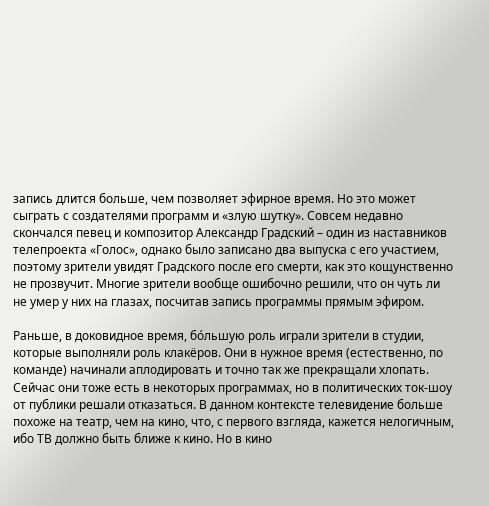запись длится больше, чем позволяет эфирное время. Но это может сыграть с создателями программ и «злую шутку». Совсем недавно скончался певец и композитор Александр Градский – один из наставников телепроекта «Голос», однако было записано два выпуска с его участием, поэтому зрители увидят Градского после его смерти, как это кощунственно не прозвучит. Многие зрители вообще ошибочно решили, что он чуть ли не умер у них на глазах, посчитав запись программы прямым эфиром.

Раньше, в доковидное время, бóльшую роль играли зрители в студии, которые выполняли роль клакёров. Они в нужное время (естественно, по команде) начинали аплодировать и точно так же прекращали хлопать. Сейчас они тоже есть в некоторых программах, но в политических ток-шоу от публики решали отказаться. В данном контексте телевидение больше похоже на театр, чем на кино, что, с первого взгляда, кажется нелогичным, ибо ТВ должно быть ближе к кино. Но в кино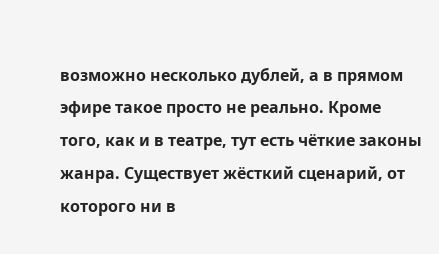возможно несколько дублей, а в прямом эфире такое просто не реально. Кроме того, как и в театре, тут есть чёткие законы жанра. Существует жёсткий сценарий, от которого ни в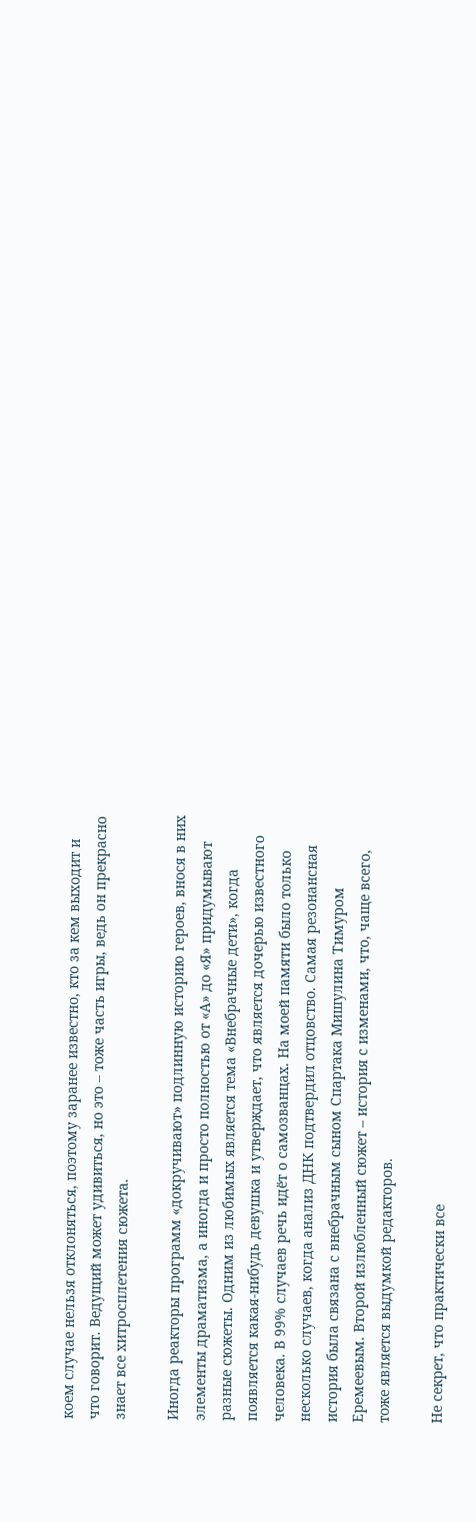коем случае нельзя отклоняться, поэтому заранее известно, кто за кем выходит и что говорит. Ведущий может удивиться, но это – тоже часть игры, ведь он прекрасно знает все хитросплетения сюжета.

Иногда реакторы программ «докручивают» подлинную историю героев, внося в них элементы драматизма, а иногда и просто полностью от «А» до «Я» придумывают разные сюжеты. Одним из любимых является тема «Внебрачные дети», когда появляется какая-нибудь девушка и утверждает, что является дочерью известного человека. В 99% случаев речь идёт о самозванцах. На моей памяти было только несколько случаев, когда анализ ДНК подтвердил отцовство. Самая резонансная история была связана с внебрачным сыном Спартака Мишулина Тимуром Еремеевым. Второй излюбленный сюжет – история с изменами, что, чаще всего, тоже является выдумкой редакторов.

Не секрет, что практически все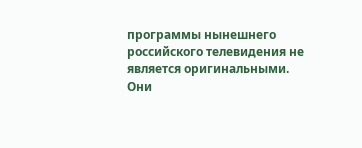программы нынешнего российского телевидения не является оригинальными. Они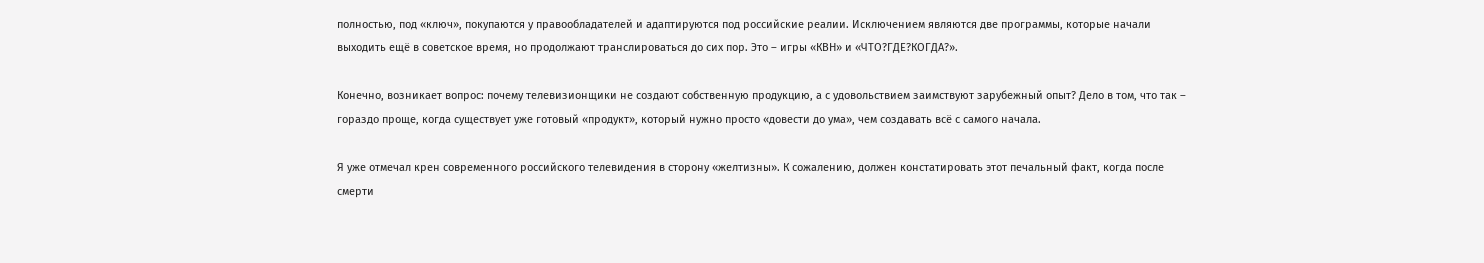полностью, под «ключ», покупаются у правообладателей и адаптируются под российские реалии. Исключением являются две программы, которые начали выходить ещё в советское время, но продолжают транслироваться до сих пор. Это – игры «КВН» и «ЧТО?ГДЕ?КОГДА?».

Конечно, возникает вопрос: почему телевизионщики не создают собственную продукцию, а с удовольствием заимствуют зарубежный опыт? Дело в том, что так – гораздо проще, когда существует уже готовый «продукт», который нужно просто «довести до ума», чем создавать всё с самого начала.

Я уже отмечал крен современного российского телевидения в сторону «желтизны». К сожалению, должен констатировать этот печальный факт, когда после смерти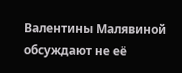Валентины Малявиной обсуждают не её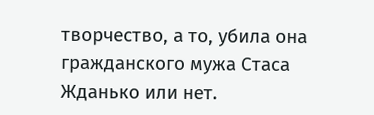творчество, а то, убила она гражданского мужа Стаса Жданько или нет.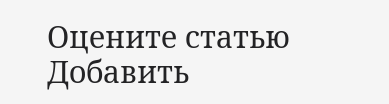Оцените статью
Добавить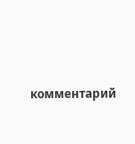комментарий